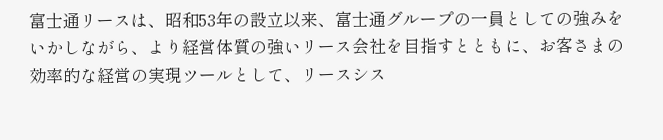富士通リースは、昭和53年の設立以来、富士通グループの一員としての強みをいかしながら、より経営体質の強いリース会社を目指すとともに、お客さまの効率的な経営の実現ツールとして、リースシス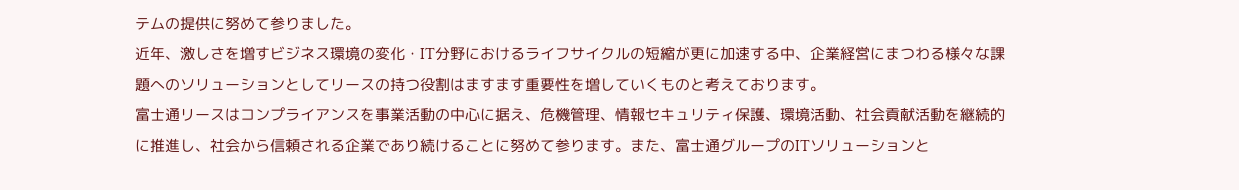テムの提供に努めて参りました。
近年、激しさを増すビジネス環境の変化・IT分野におけるライフサイクルの短縮が更に加速する中、企業経営にまつわる様々な課題へのソリューションとしてリースの持つ役割はますます重要性を増していくものと考えております。
富士通リースはコンプライアンスを事業活動の中心に据え、危機管理、情報セキュリティ保護、環境活動、社会貢献活動を継続的に推進し、社会から信頼される企業であり続けることに努めて参ります。また、富士通グループのITソリューションと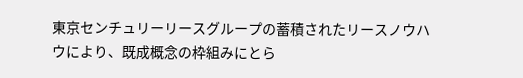東京センチュリーリースグループの蓄積されたリースノウハウにより、既成概念の枠組みにとら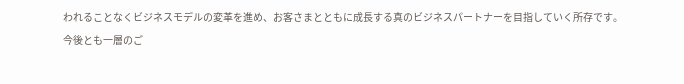われることなくビジネスモデルの変革を進め、お客さまとともに成長する真のビジネスパートナーを目指していく所存です。
今後とも一層のご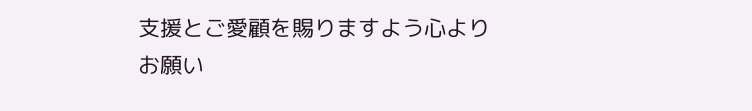支援とご愛顧を賜りますよう心よりお願い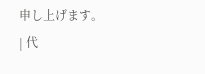申し上げます。
| 代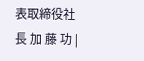表取締役社長 加 藤 功 |